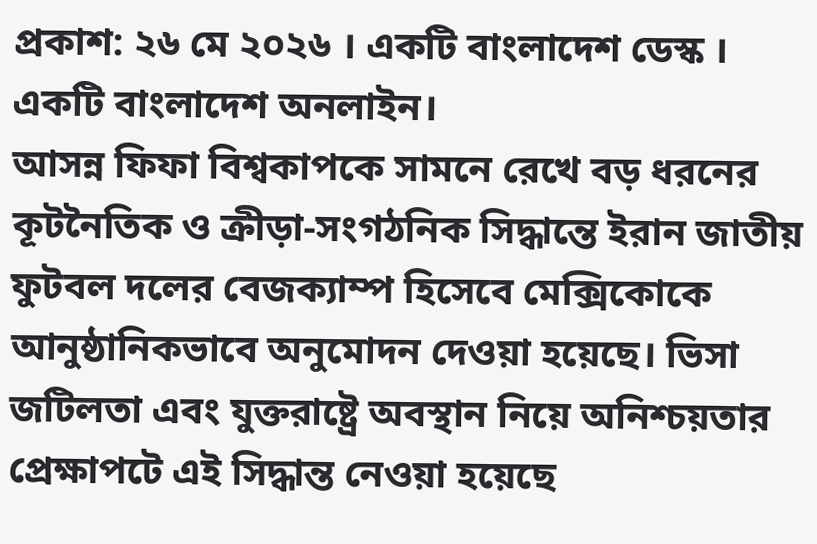প্রকাশ: ২৬ মে ২০২৬ । একটি বাংলাদেশ ডেস্ক । একটি বাংলাদেশ অনলাইন।
আসন্ন ফিফা বিশ্বকাপকে সামনে রেখে বড় ধরনের কূটনৈতিক ও ক্রীড়া-সংগঠনিক সিদ্ধান্তে ইরান জাতীয় ফুটবল দলের বেজক্যাম্প হিসেবে মেক্সিকোকে আনুষ্ঠানিকভাবে অনুমোদন দেওয়া হয়েছে। ভিসা জটিলতা এবং যুক্তরাষ্ট্রে অবস্থান নিয়ে অনিশ্চয়তার প্রেক্ষাপটে এই সিদ্ধান্ত নেওয়া হয়েছে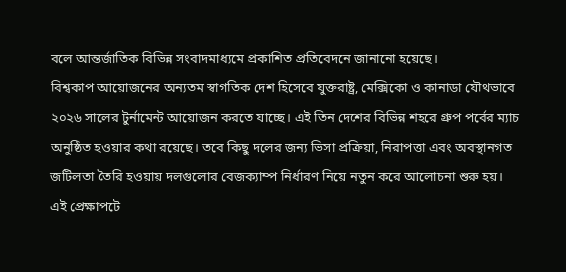বলে আন্তর্জাতিক বিভিন্ন সংবাদমাধ্যমে প্রকাশিত প্রতিবেদনে জানানো হয়েছে।
বিশ্বকাপ আয়োজনের অন্যতম স্বাগতিক দেশ হিসেবে যুক্তরাষ্ট্র, মেক্সিকো ও কানাডা যৌথভাবে ২০২৬ সালের টুর্নামেন্ট আয়োজন করতে যাচ্ছে। এই তিন দেশের বিভিন্ন শহরে গ্রুপ পর্বের ম্যাচ অনুষ্ঠিত হওয়ার কথা রয়েছে। তবে কিছু দলের জন্য ভিসা প্রক্রিয়া, নিরাপত্তা এবং অবস্থানগত জটিলতা তৈরি হওয়ায় দলগুলোর বেজক্যাম্প নির্ধারণ নিয়ে নতুন করে আলোচনা শুরু হয়।
এই প্রেক্ষাপটে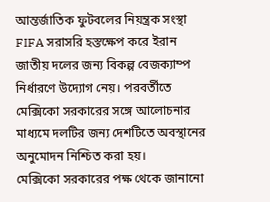আন্তর্জাতিক ফুটবলের নিয়ন্ত্রক সংস্থা FIFA সরাসরি হস্তক্ষেপ করে ইরান জাতীয় দলের জন্য বিকল্প বেজক্যাম্প নির্ধারণে উদ্যোগ নেয়। পরবর্তীতে মেক্সিকো সরকারের সঙ্গে আলোচনার মাধ্যমে দলটির জন্য দেশটিতে অবস্থানের অনুমোদন নিশ্চিত করা হয়।
মেক্সিকো সরকারের পক্ষ থেকে জানানো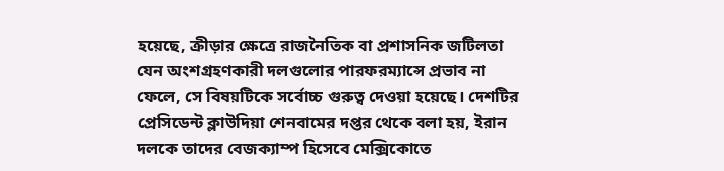হয়েছে, ক্রীড়ার ক্ষেত্রে রাজনৈতিক বা প্রশাসনিক জটিলতা যেন অংশগ্রহণকারী দলগুলোর পারফরম্যান্সে প্রভাব না ফেলে, সে বিষয়টিকে সর্বোচ্চ গুরুত্ব দেওয়া হয়েছে। দেশটির প্রেসিডেন্ট ক্লাউদিয়া শেনবামের দপ্তর থেকে বলা হয়, ইরান দলকে তাদের বেজক্যাম্প হিসেবে মেক্সিকোতে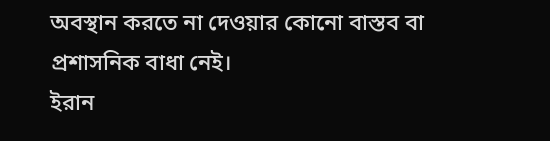অবস্থান করতে না দেওয়ার কোনো বাস্তব বা প্রশাসনিক বাধা নেই।
ইরান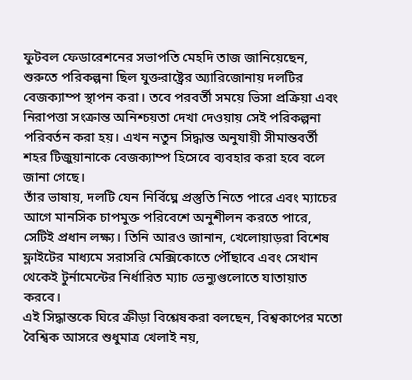ফুটবল ফেডারেশনের সভাপতি মেহদি তাজ জানিয়েছেন, শুরুতে পরিকল্পনা ছিল যুক্তরাষ্ট্রের অ্যারিজোনায় দলটির বেজক্যাম্প স্থাপন করা। তবে পরবর্তী সময়ে ভিসা প্রক্রিয়া এবং নিরাপত্তা সংক্রান্ত অনিশ্চয়তা দেখা দেওয়ায় সেই পরিকল্পনা পরিবর্তন করা হয়। এখন নতুন সিদ্ধান্ত অনুযায়ী সীমান্তবর্তী শহর টিজুয়ানাকে বেজক্যাম্প হিসেবে ব্যবহার করা হবে বলে জানা গেছে।
তাঁর ভাষায়, দলটি যেন নির্বিঘ্নে প্রস্তুতি নিতে পারে এবং ম্যাচের আগে মানসিক চাপমুক্ত পরিবেশে অনুশীলন করতে পারে, সেটিই প্রধান লক্ষ্য। তিনি আরও জানান, খেলোয়াড়রা বিশেষ ফ্লাইটের মাধ্যমে সরাসরি মেক্সিকোতে পৌঁছাবে এবং সেখান থেকেই টুর্নামেন্টের নির্ধারিত ম্যাচ ভেন্যুগুলোতে যাতায়াত করবে।
এই সিদ্ধান্তকে ঘিরে ক্রীড়া বিশ্লেষকরা বলছেন, বিশ্বকাপের মতো বৈশ্বিক আসরে শুধুমাত্র খেলাই নয়,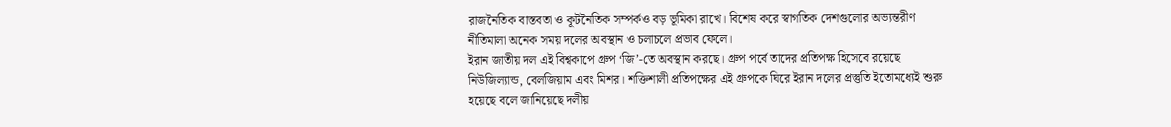রাজনৈতিক বাস্তবতা ও কূটনৈতিক সম্পর্কও বড় ভূমিকা রাখে। বিশেষ করে স্বাগতিক দেশগুলোর অভ্যন্তরীণ নীতিমালা অনেক সময় দলের অবস্থান ও চলাচলে প্রভাব ফেলে।
ইরান জাতীয় দল এই বিশ্বকাপে গ্রুপ ‘জি’-তে অবস্থান করছে। গ্রুপ পর্বে তাদের প্রতিপক্ষ হিসেবে রয়েছে নিউজিল্যান্ড, বেলজিয়াম এবং মিশর। শক্তিশালী প্রতিপক্ষের এই গ্রুপকে ঘিরে ইরান দলের প্রস্তুতি ইতোমধ্যেই শুরু হয়েছে বলে জানিয়েছে দলীয়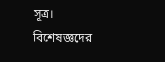সূত্র।
বিশেষজ্ঞদের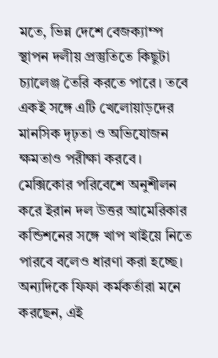মতে, ভিন্ন দেশে বেজক্যাম্প স্থাপন দলীয় প্রস্তুতিতে কিছুটা চ্যালেঞ্জ তৈরি করতে পারে। তবে একই সঙ্গে এটি খেলোয়াড়দের মানসিক দৃঢ়তা ও অভিযোজন ক্ষমতাও পরীক্ষা করবে। মেক্সিকোর পরিবেশে অনুশীলন করে ইরান দল উত্তর আমেরিকার কন্ডিশনের সঙ্গে খাপ খাইয়ে নিতে পারবে বলেও ধারণা করা হচ্ছে।
অন্যদিকে ফিফা কর্মকর্তারা মনে করছেন, এই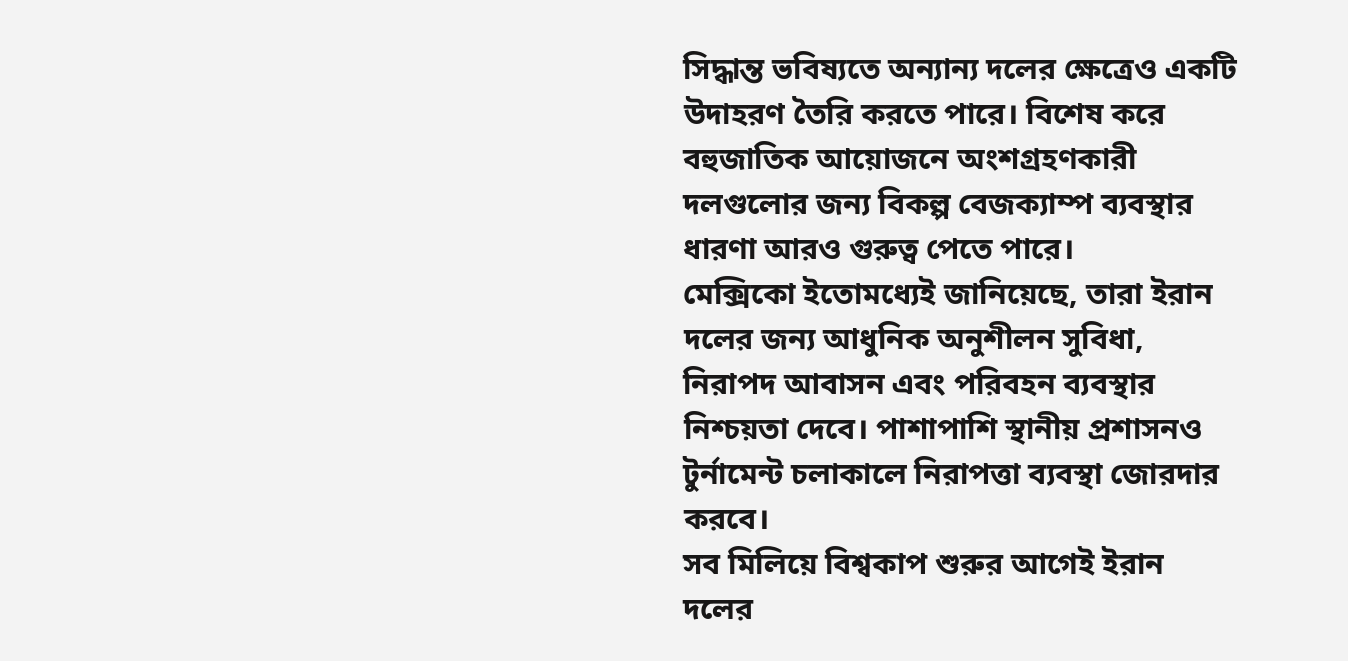সিদ্ধান্ত ভবিষ্যতে অন্যান্য দলের ক্ষেত্রেও একটি উদাহরণ তৈরি করতে পারে। বিশেষ করে বহুজাতিক আয়োজনে অংশগ্রহণকারী দলগুলোর জন্য বিকল্প বেজক্যাম্প ব্যবস্থার ধারণা আরও গুরুত্ব পেতে পারে।
মেক্সিকো ইতোমধ্যেই জানিয়েছে, তারা ইরান দলের জন্য আধুনিক অনুশীলন সুবিধা, নিরাপদ আবাসন এবং পরিবহন ব্যবস্থার নিশ্চয়তা দেবে। পাশাপাশি স্থানীয় প্রশাসনও টুর্নামেন্ট চলাকালে নিরাপত্তা ব্যবস্থা জোরদার করবে।
সব মিলিয়ে বিশ্বকাপ শুরুর আগেই ইরান দলের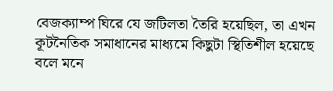বেজক্যাম্প ঘিরে যে জটিলতা তৈরি হয়েছিল, তা এখন কূটনৈতিক সমাধানের মাধ্যমে কিছুটা স্থিতিশীল হয়েছে বলে মনে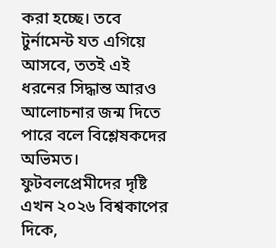করা হচ্ছে। তবে টুর্নামেন্ট যত এগিয়ে আসবে, ততই এই ধরনের সিদ্ধান্ত আরও আলোচনার জন্ম দিতে পারে বলে বিশ্লেষকদের অভিমত।
ফুটবলপ্রেমীদের দৃষ্টি এখন ২০২৬ বিশ্বকাপের দিকে,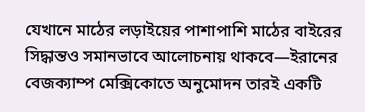যেখানে মাঠের লড়াইয়ের পাশাপাশি মাঠের বাইরের সিদ্ধান্তও সমানভাবে আলোচনায় থাকবে—ইরানের বেজক্যাম্প মেক্সিকোতে অনুমোদন তারই একটি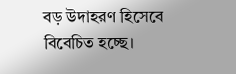বড় উদাহরণ হিসেবে বিবেচিত হচ্ছে।